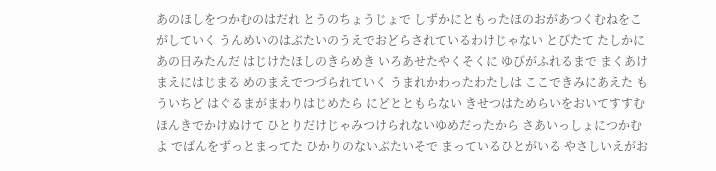あのほしをつかむのはだれ とうのちょうじょで しずかにともったほのおがあつくむねをこがしていく うんめいのはぶたいのうえでおどらされているわけじゃない とびたて たしかにあの日みたんだ はじけたほしのきらめき いろあせたやくそくに ゆびがふれるまで まくあけまえにはじまる めのまえでつづられていく うまれかわったわたしは ここできみにあえた もういちど はぐるまがまわりはじめたら にどとともらない きせつはためらいをおいてすすむほんきでかけぬけて ひとりだけじゃみつけられないゆめだったから さあいっしょにつかむよ でばんをずっとまってた ひかりのないぶたいそで まっているひとがいる やさしいえがお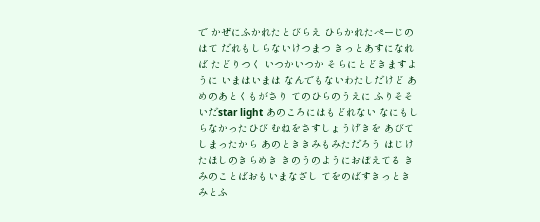で かぜにふかれたとびらえ ひらかれたぺーじのはて だれもしらないけつまつ きっとあすになれば たどりつく いつかいつか そらにとどきますように いまはいまは なんでもないわたしだけど あめのあとくもがさり てのひらのうえに ふりそそいだstar light あのころにはもどれない なにもしらなかったひび むねをさすしょうげきを あびてしまったから あのとききみもみただろう はじけたほしのきらめき きのうのようにおぼえてる きみのことばおもいまなざし てをのばすきっときみとふ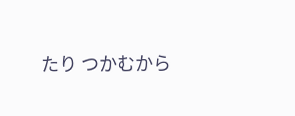たり つかむから